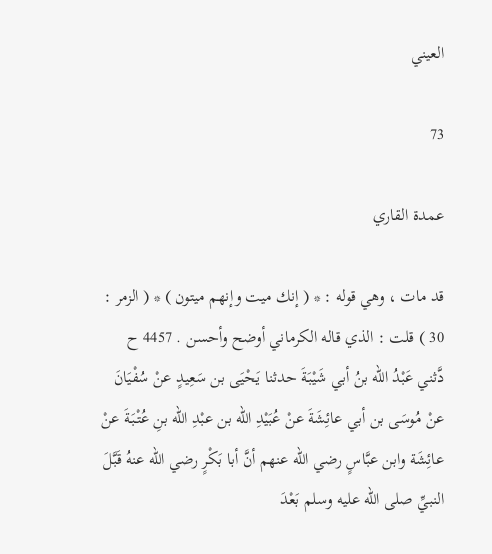العيني

73

عمدة القاري

قد مات ، وهي قوله : * ( إنك ميت وإنهم ميتون ) * ( الزمر : 30 ) قلت : الذي قاله الكرماني أوضح وأحسن . 4457 ح دَّثني عَبْدُ الله بنُ أبي شَيْبَةَ حدثنا يَحْيَى بن سَعِيدٍ عنْ سُفْيَانَ عنْ مُوسَى بن أبي عائِشَةَ عنْ عُبَيْدِ الله بن عبْدِ الله بنِ عُتْبَةَ عنْ عائِشَة وابن عبَّاسٍ رضي الله عنهم أنَّ أبا بَكْرٍ رضي الله عنهُ قَبَّلَ النبيِّ صلى الله عليه وسلم بَعْدَ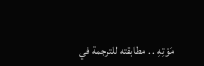مَوْتِهِ . . مطابقته للترجمة في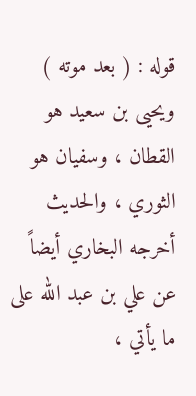قوله : ( بعد موته ) ويحيى بن سعيد هو القطان ، وسفيان هو الثوري ، والحديث أخرجه البخاري أيضاً عن علي بن عبد الله على ما يأتي ،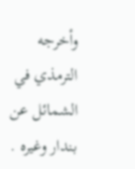وأخرجه الترمذي في الشمائل عن بندار وغيره .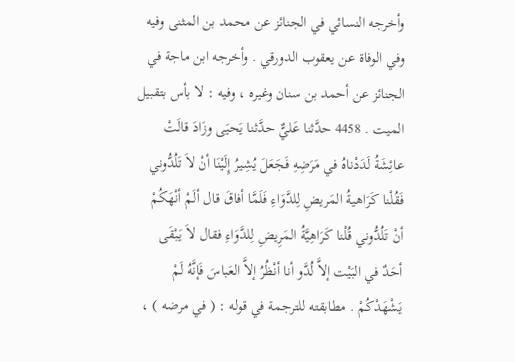وأخرجه النسائي في الجنائز عن محمد بن المثنى وفيه وفي الوفاة عن يعقوب الدورقي . وأخرجه ابن ماجة في الجنائز عن أحمد بن سنان وغيره ، وفيه : لا بأس بتقبيل الميت . 4458 حدَّثنا عَليٌّ حدَّثنا يَحيَى وزَادَ قالَتْ عائِشَةُ لَدَدْناهُ في مَرَضِهِ فَجَعَلَ يُشِيرُ إِلَيْنَا أنْ لاَ تَلُدُّوني فَقُلْنا كَرَاهيةُ المَريضِ لِلدَّوَاءِ فَلَمَّا أفاقَ قال ألَمْ أنْهَكُمْ أنْ تَلُدُّوني قُلْنا كَرَاهِيَّةُ المَرِيضِ لِلدَّوَاءِ فقال لاَ يَبْقَى أحَدٌ في البَيْت إلاَّ لُدَّو أنا أنْظُرُ إلاَّ العَباسَ فَإنَّهُ لَمْ يَشْهَدْكُمْ . مطابقته للترجمة في قوله : ( في مرضه ) ،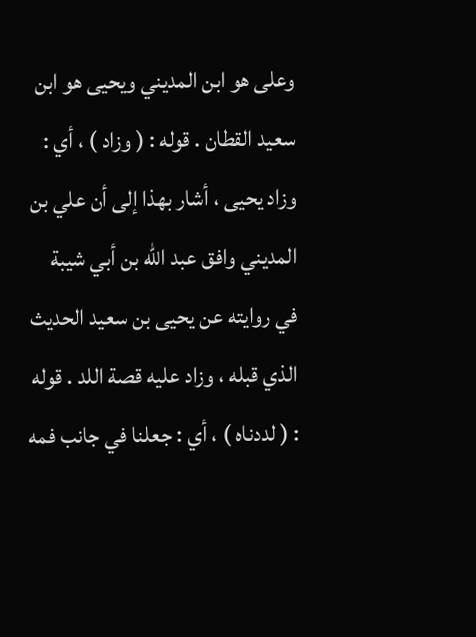وعلى هو ابن المديني ويحيى هو ابن سعيد القطان . قوله : ( وزاد ) ، أي : وزاد يحيى ، أشار بهذا إلى أن علي بن المديني وافق عبد الله بن أبي شيبة في روايته عن يحيى بن سعيد الحديث الذي قبله ، وزاد عليه قصة اللد . قوله : ( لددناه ) ، أي : جعلنا في جانب فمه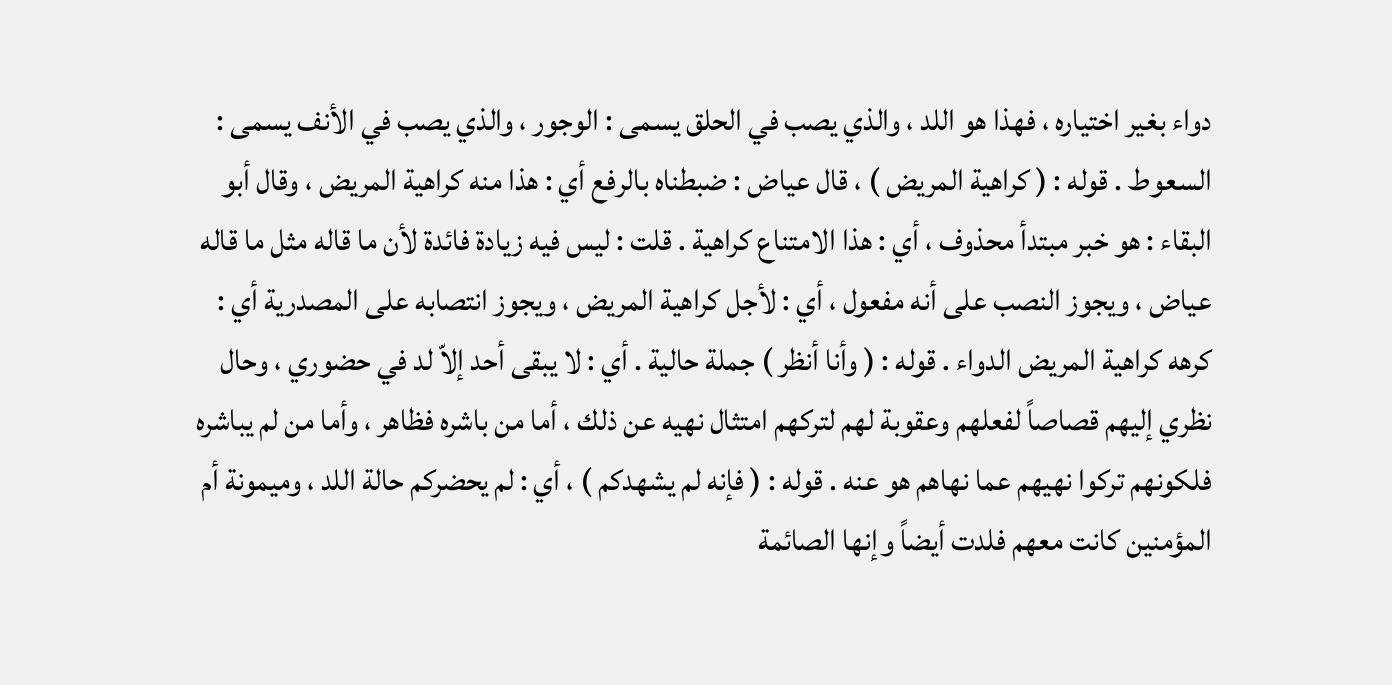دواء بغير اختياره ، فهذا هو اللد ، والذي يصب في الحلق يسمى : الوجور ، والذي يصب في الأنف يسمى : السعوط . قوله : ( كراهية المريض ) ، قال عياض : ضبطناه بالرفع أي : هذا منه كراهية المريض ، وقال أبو البقاء : هو خبر مبتدأ محذوف ، أي : هذا الامتناع كراهية . قلت : ليس فيه زيادة فائدة لأن ما قاله مثل ما قاله عياض ، ويجوز النصب على أنه مفعول ، أي : لأجل كراهية المريض ، ويجوز انتصابه على المصدرية أي : كرهه كراهية المريض الدواء . قوله : ( وأنا أنظر ) جملة حالية . أي : لا يبقى أحد إلاّ لد في حضوري ، وحال نظري إليهم قصاصاً لفعلهم وعقوبة لهم لتركهم امتثال نهيه عن ذلك ، أما من باشره فظاهر ، وأما من لم يباشره فلكونهم تركوا نهيهم عما نهاهم هو عنه . قوله : ( فإنه لم يشهدكم ) ، أي : لم يحضركم حالة اللد ، وميمونة أم المؤمنين كانت معهم فلدت أيضاً وإنها الصائمة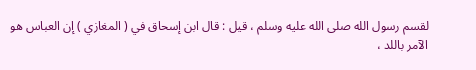لقسم رسول الله صلى الله عليه وسلم ، قيل : قال ابن إسحاق في ( المغازي ) إن العباس هو الآمر باللد ،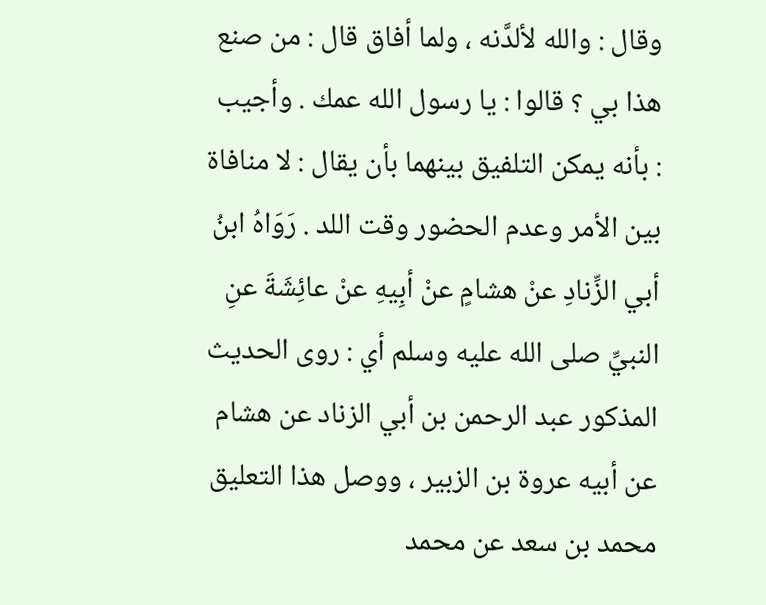وقال : والله لألدَّنه ، ولما أفاق قال : من صنع هذا بي ؟ قالوا : يا رسول الله عمك . وأجيب : بأنه يمكن التلفيق بينهما بأن يقال : لا منافاة بين الأمر وعدم الحضور وقت اللد . رَوَاهُ ابنُ أبي الزِّنادِ عنْ هشامٍ عنْ أبِيهِ عنْ عائِشَةَ عنِ النبيِّ صلى الله عليه وسلم أي : روى الحديث المذكور عبد الرحمن بن أبي الزناد عن هشام عن أبيه عروة بن الزبير ، ووصل هذا التعليق محمد بن سعد عن محمد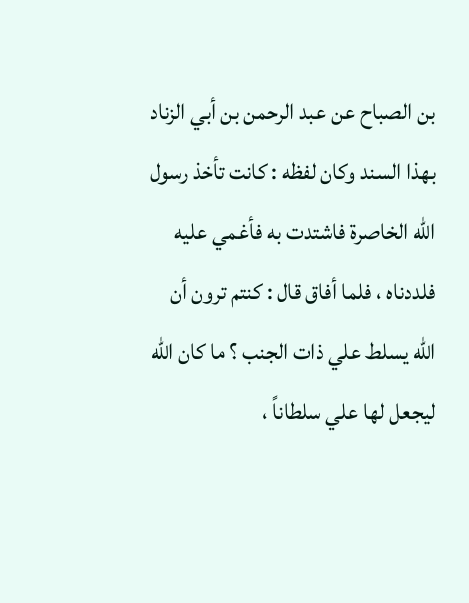بن الصباح عن عبد الرحمن بن أبي الزناد بهذا السند وكان لفظه : كانت تأخذ رسول الله الخاصرة فاشتدت به فأغمي عليه فلددناه ، فلما أفاق قال : كنتم ترون أن الله يسلط علي ذات الجنب ؟ ما كان الله ليجعل لها علي سلطاناً ،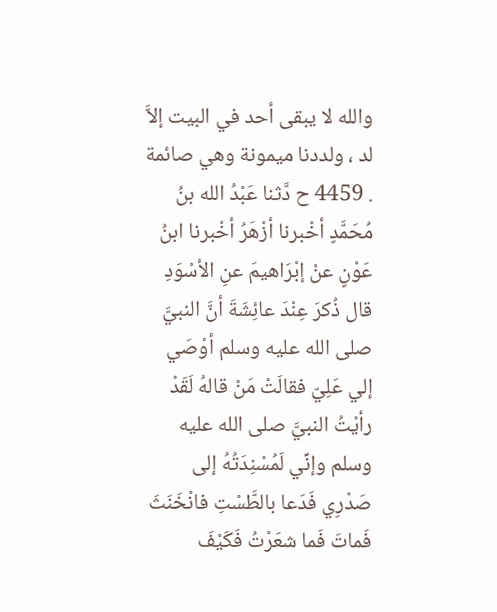والله لا يبقى أحد في البيت إلاَّ لد ، ولددنا ميمونة وهي صائمة . 4459 ح دَّثنا عَبْدُ الله بنُ مُحَمَّدٍ أخْبرنا أزْهَرُ أخْبرنا ابنُ عَوْنٍ عنْ إبْرَاهيمَ عنِ الأسْوَدِ قال ذُكرَ عِنْدَ عائِشَةَ أنَّ النبيَّ صلى الله عليه وسلم أوْصَي إلي عَلِيّ فقالَتْ مَنْ قالهُ لَقَدْ رأيْتُ النبيَّ صلى الله عليه وسلم وإنِّي لَمُسْنِدَتُهُ إلى صَدْرِي فَدَعا بالطَّسْتِ فانْخَنَثَ فَماتَ فَما شعَرْتُ فَكَيْفَ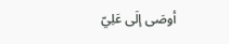أوصَى إلَى عَلِيّ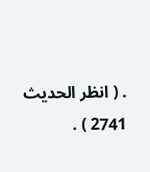. ( انظر الحديث 2741 ) .